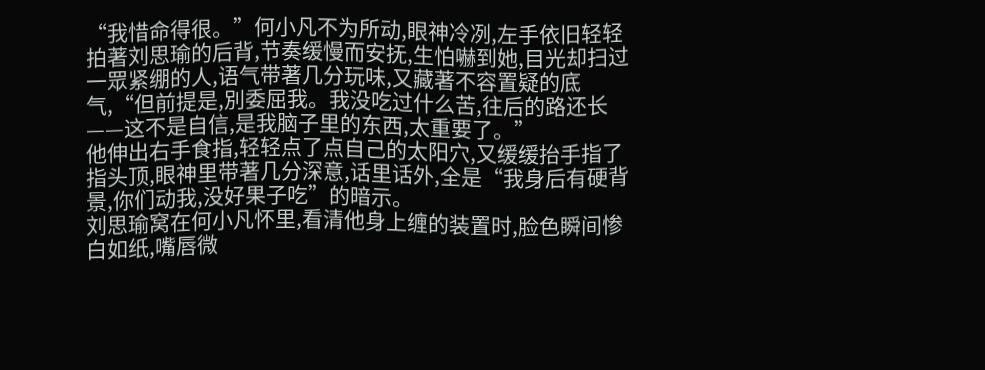“我惜命得很。”何小凡不为所动,眼神冷冽,左手依旧轻轻拍著刘思瑜的后背,节奏缓慢而安抚,生怕嚇到她,目光却扫过一眾紧绷的人,语气带著几分玩味,又藏著不容置疑的底气,“但前提是,別委屈我。我没吃过什么苦,往后的路还长——这不是自信,是我脑子里的东西,太重要了。”
他伸出右手食指,轻轻点了点自己的太阳穴,又缓缓抬手指了指头顶,眼神里带著几分深意,话里话外,全是“我身后有硬背景,你们动我,没好果子吃”的暗示。
刘思瑜窝在何小凡怀里,看清他身上缠的装置时,脸色瞬间惨白如纸,嘴唇微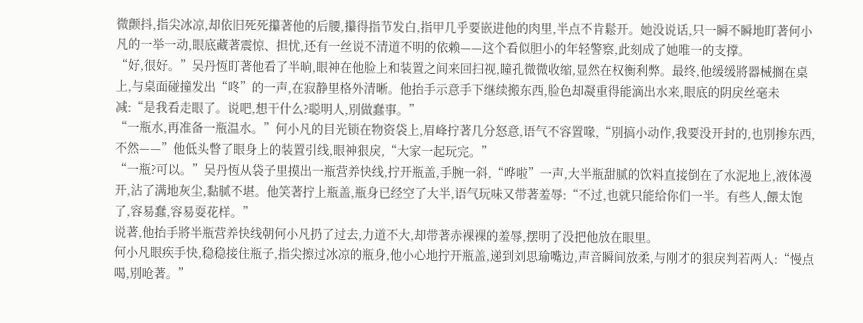微颤抖,指尖冰凉,却依旧死死攥著他的后腰,攥得指节发白,指甲几乎要嵌进他的肉里,半点不肯鬆开。她没说话,只一瞬不瞬地盯著何小凡的一举一动,眼底藏著震惊、担忧,还有一丝说不清道不明的依赖——这个看似胆小的年轻警察,此刻成了她唯一的支撑。
“好,很好。”吴丹恆盯著他看了半晌,眼神在他脸上和装置之间来回扫视,瞳孔微微收缩,显然在权衡利弊。最终,他缓缓將器械搁在桌上,与桌面碰撞发出“咚”的一声,在寂静里格外清晰。他抬手示意手下继续搬东西,脸色却凝重得能滴出水来,眼底的阴戾丝毫未减:“是我看走眼了。说吧,想干什么?聪明人,別做蠢事。”
“一瓶水,再准备一瓶温水。”何小凡的目光锁在物资袋上,眉峰拧著几分怒意,语气不容置喙,“別搞小动作,我要没开封的,也別掺东西,不然——”他低头瞥了眼身上的装置引线,眼神狠戾,“大家一起玩完。”
“一瓶?可以。”吴丹恆从袋子里摸出一瓶营养快线,拧开瓶盖,手腕一斜,“哗啦”一声,大半瓶甜腻的饮料直接倒在了水泥地上,液体漫开,沾了满地灰尘,黏腻不堪。他笑著拧上瓶盖,瓶身已经空了大半,语气玩味又带著羞辱:“不过,也就只能给你们一半。有些人,餵太饱了,容易蠢,容易耍花样。”
说著,他抬手將半瓶营养快线朝何小凡扔了过去,力道不大,却带著赤裸裸的羞辱,摆明了没把他放在眼里。
何小凡眼疾手快,稳稳接住瓶子,指尖擦过冰凉的瓶身,他小心地拧开瓶盖,递到刘思瑜嘴边,声音瞬间放柔,与刚才的狠戾判若两人:“慢点喝,別呛著。”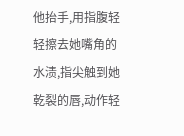他抬手,用指腹轻轻擦去她嘴角的水渍,指尖触到她乾裂的唇,动作轻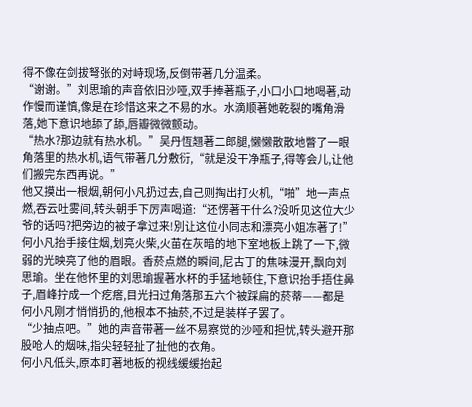得不像在剑拔弩张的对峙现场,反倒带著几分温柔。
“谢谢。”刘思瑜的声音依旧沙哑,双手捧著瓶子,小口小口地喝著,动作慢而谨慎,像是在珍惜这来之不易的水。水滴顺著她乾裂的嘴角滑落,她下意识地舔了舔,唇瓣微微颤动。
“热水?那边就有热水机。”吴丹恆翘著二郎腿,懒懒散散地瞥了一眼角落里的热水机,语气带著几分敷衍,“就是没干净瓶子,得等会儿,让他们搬完东西再说。”
他又摸出一根烟,朝何小凡扔过去,自己则掏出打火机,“啪”地一声点燃,吞云吐雾间,转头朝手下厉声喝道:“还愣著干什么?没听见这位大少爷的话吗?把旁边的被子拿过来!別让这位小同志和漂亮小姐冻著了!”
何小凡抬手接住烟,划亮火柴,火苗在灰暗的地下室地板上跳了一下,微弱的光映亮了他的眉眼。香菸点燃的瞬间,尼古丁的焦味漫开,飘向刘思瑜。坐在他怀里的刘思瑜握著水杯的手猛地顿住,下意识抬手捂住鼻子,眉峰拧成一个疙瘩,目光扫过角落那五六个被踩扁的菸蒂——都是何小凡刚才悄悄扔的,他根本不抽菸,不过是装样子罢了。
“少抽点吧。”她的声音带著一丝不易察觉的沙哑和担忧,转头避开那股呛人的烟味,指尖轻轻扯了扯他的衣角。
何小凡低头,原本盯著地板的视线缓缓抬起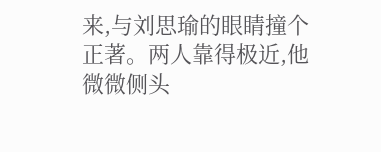来,与刘思瑜的眼睛撞个正著。两人靠得极近,他微微侧头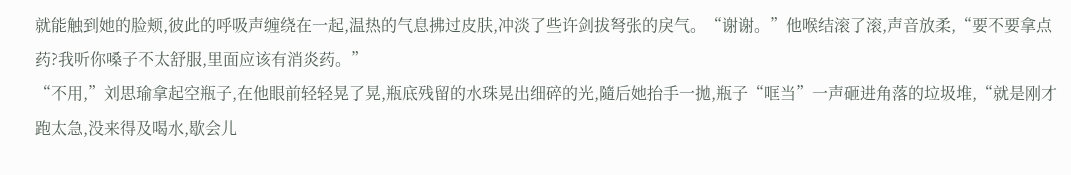就能触到她的脸颊,彼此的呼吸声缠绕在一起,温热的气息拂过皮肤,冲淡了些许剑拔弩张的戾气。“谢谢。”他喉结滚了滚,声音放柔,“要不要拿点药?我听你嗓子不太舒服,里面应该有消炎药。”
“不用,”刘思瑜拿起空瓶子,在他眼前轻轻晃了晃,瓶底残留的水珠晃出细碎的光,隨后她抬手一拋,瓶子“哐当”一声砸进角落的垃圾堆,“就是刚才跑太急,没来得及喝水,歇会儿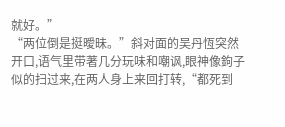就好。”
“两位倒是挺曖昧。”斜对面的吴丹恆突然开口,语气里带著几分玩味和嘲讽,眼神像鉤子似的扫过来,在两人身上来回打转,“都死到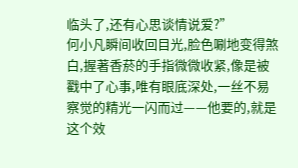临头了,还有心思谈情说爱?”
何小凡瞬间收回目光,脸色唰地变得煞白,握著香菸的手指微微收紧,像是被戳中了心事,唯有眼底深处,一丝不易察觉的精光一闪而过——他要的,就是这个效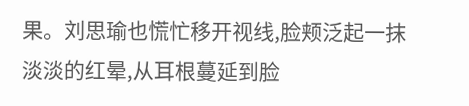果。刘思瑜也慌忙移开视线,脸颊泛起一抹淡淡的红晕,从耳根蔓延到脸